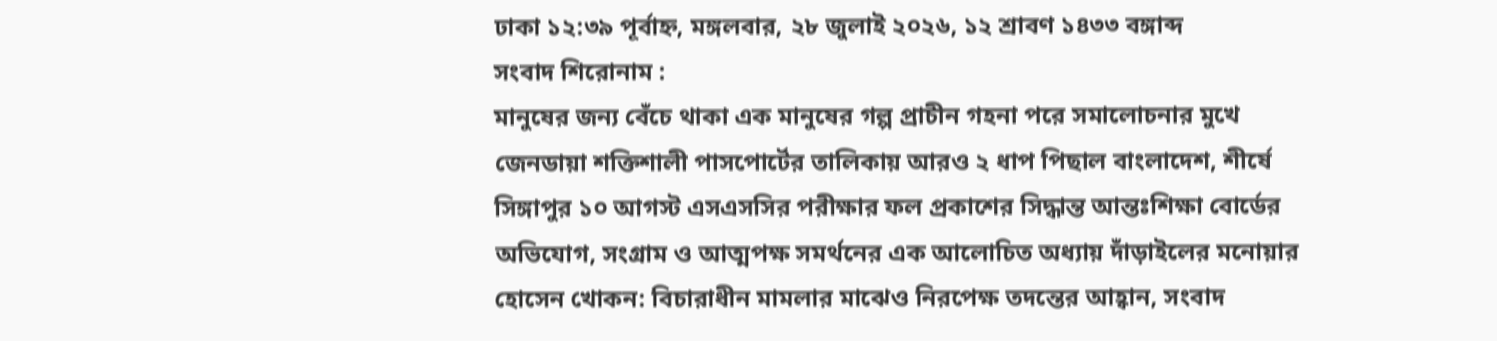ঢাকা ১২:৩৯ পূর্বাহ্ন, মঙ্গলবার, ২৮ জুলাই ২০২৬, ১২ শ্রাবণ ১৪৩৩ বঙ্গাব্দ
সংবাদ শিরোনাম :
মানুষের জন্য বেঁচে থাকা এক মানুষের গল্প প্রাচীন গহনা পরে সমালোচনার মুখে জেনডায়া শক্তিশালী পাসপোর্টের তালিকায় আরও ২ ধাপ পিছাল বাংলাদেশ, শীর্ষে সিঙ্গাপুর ১০ আগস্ট এসএসসির পরীক্ষার ফল প্রকাশের সিদ্ধান্ত আন্তঃশিক্ষা বোর্ডের অভিযোগ, সংগ্রাম ও আত্মপক্ষ সমর্থনের এক আলোচিত অধ্যায় দাঁড়াইলের মনোয়ার হোসেন খোকন: বিচারাধীন মামলার মাঝেও নিরপেক্ষ তদন্তের আহ্বান, সংবাদ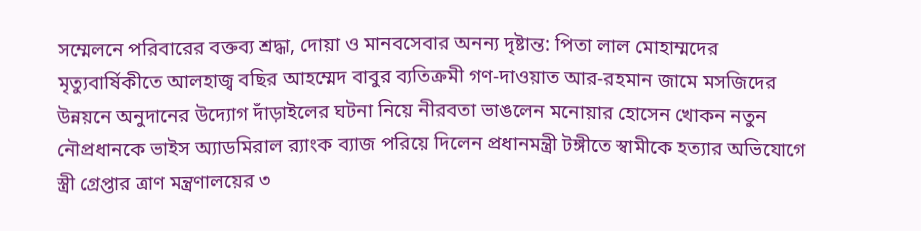সম্মেলনে পরিবারের বক্তব্য শ্রদ্ধা, দোয়া ও মানবসেবার অনন্য দৃষ্টান্ত: পিতা লাল মোহাম্মদের মৃত্যুবার্ষিকীতে আলহাজ্ব বছির আহম্মেদ বাবুর ব্যতিক্রমী গণ-দাওয়াত আর-রহমান জামে মসজিদের উন্নয়নে অনুদানের উদ্যোগ দাঁড়াইলের ঘটনা নিয়ে নীরবতা ভাঙলেন মনোয়ার হোসেন খোকন নতুন নৌপ্রধানকে ভাইস অ্যাডমিরাল র‌্যাংক ব্যাজ পরিয়ে দিলেন প্রধানমন্ত্রী টঙ্গীতে স্বামীকে হত্যার অভিযোগে স্ত্রী গ্রেপ্তার ত্রাণ মন্ত্রণালয়ের ৩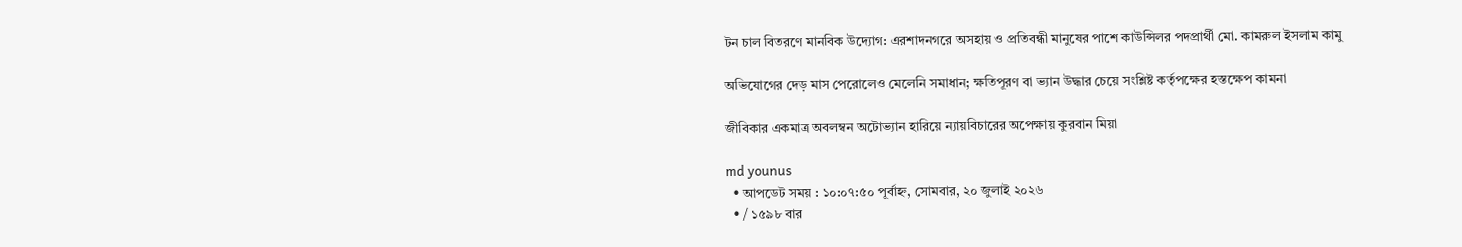টন চাল বিতরণে মানবিক উদ্যোগ: এরশাদনগরে অসহায় ও প্রতিবন্ধী মানুষের পাশে কাউন্সিলর পদপ্রার্থী মো. কামরুল ইসলাম কামু

অভিযোগের দেড় মাস পেরোলেও মেলেনি সমাধান; ক্ষতিপূরণ বা ভ্যান উদ্ধার চেয়ে সংশ্লিষ্ট কর্তৃপক্ষের হস্তক্ষেপ কামনা

জীবিকার একমাত্র অবলম্বন অটোভ্যান হারিয়ে ন্যায়বিচারের অপেক্ষায় কুরবান মিয়া

md younus
  • আপডেট সময় : ১০:০৭:৫০ পূর্বাহ্ন, সোমবার, ২০ জুলাই ২০২৬
  • / ১৫৯৮ বার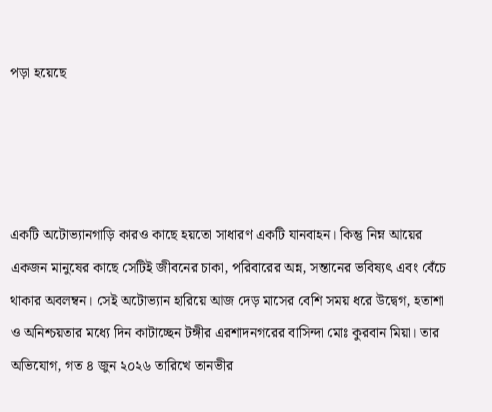পড়া হয়েছে




একটি অটোভ্যানগাড়ি কারও কাছে হয়তো সাধারণ একটি যানবাহন। কিন্তু নিম্ন আয়ের একজন মানুষের কাছে সেটিই জীবনের চাকা, পরিবারের অন্ন, সন্তানের ভবিষ্যৎ এবং বেঁচে থাকার অবলম্বন। সেই অটোভ্যান হারিয়ে আজ দেড় মাসের বেশি সময় ধরে উদ্বেগ, হতাশা ও অনিশ্চয়তার মধ্যে দিন কাটাচ্ছেন টঙ্গীর এরশাদনগরের বাসিন্দা মোঃ কুরবান মিয়া। তার অভিযোগ, গত ৪ জুন ২০২৬ তারিখে তানভীর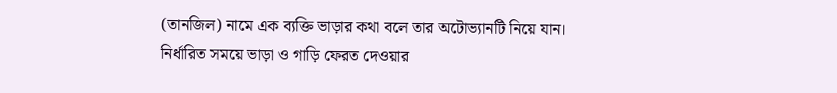(তানজিল) নামে এক ব্যক্তি ভাড়ার কথা বলে তার অটোভ্যানটি নিয়ে যান। নির্ধারিত সময়ে ভাড়া ও গাড়ি ফেরত দেওয়ার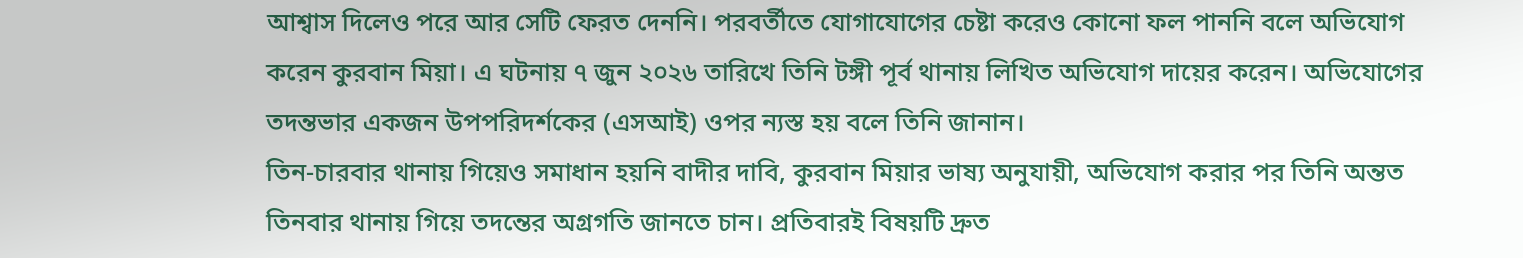আশ্বাস দিলেও পরে আর সেটি ফেরত দেননি। পরবর্তীতে যোগাযোগের চেষ্টা করেও কোনো ফল পাননি বলে অভিযোগ করেন কুরবান মিয়া। এ ঘটনায় ৭ জুন ২০২৬ তারিখে তিনি টঙ্গী পূর্ব থানায় লিখিত অভিযোগ দায়ের করেন। অভিযোগের তদন্তভার একজন উপপরিদর্শকের (এসআই) ওপর ন্যস্ত হয় বলে তিনি জানান।
তিন-চারবার থানায় গিয়েও সমাধান হয়নি বাদীর দাবি, কুরবান মিয়ার ভাষ্য অনুযায়ী, অভিযোগ করার পর তিনি অন্তত তিনবার থানায় গিয়ে তদন্তের অগ্রগতি জানতে চান। প্রতিবারই বিষয়টি দ্রুত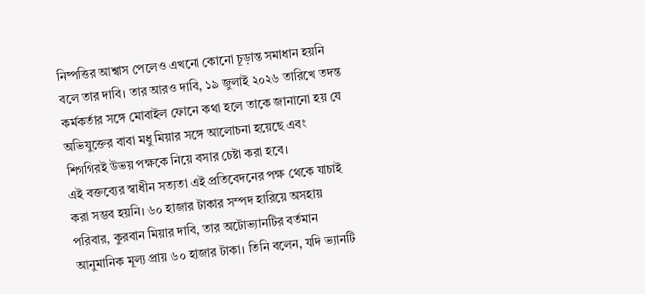নিষ্পত্তির আশ্বাস পেলেও এখনো কোনো চূড়ান্ত সমাধান হয়নি বলে তার দাবি। তার আরও দাবি, ১৯ জুলাই ২০২৬ তারিখে তদন্ত কর্মকর্তার সঙ্গে মোবাইল ফোনে কথা হলে তাকে জানানো হয় যে অভিযুক্তের বাবা মধু মিয়ার সঙ্গে আলোচনা হয়েছে এবং শিগগিরই উভয় পক্ষকে নিয়ে বসার চেষ্টা করা হবে।
এই বক্তব্যের স্বাধীন সত্যতা এই প্রতিবেদনের পক্ষ থেকে যাচাই করা সম্ভব হয়নি। ৬০ হাজার টাকার সম্পদ হারিয়ে অসহায় পরিবার, কুরবান মিয়ার দাবি, তার অটোভ্যানটির বর্তমান আনুমানিক মূল্য প্রায় ৬০ হাজার টাকা। তিনি বলেন, যদি ভ্যানটি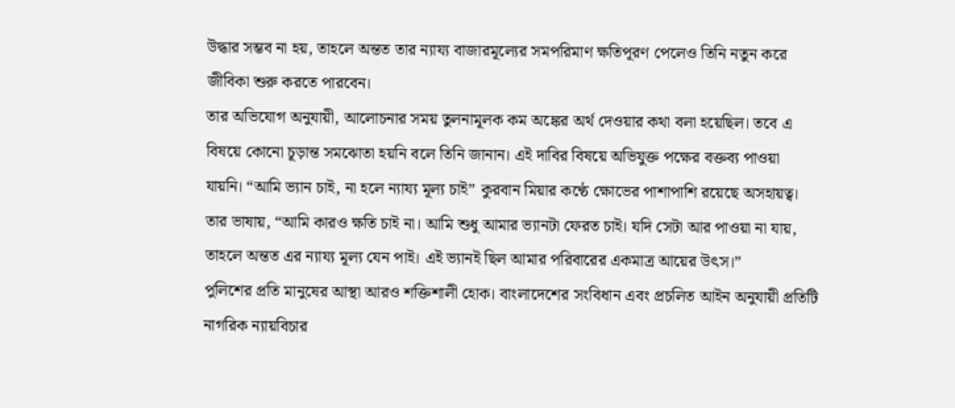উদ্ধার সম্ভব না হয়, তাহলে অন্তত তার ন্যায্য বাজারমূল্যের সমপরিমাণ ক্ষতিপূরণ পেলেও তিনি নতুন করে জীবিকা শুরু করতে পারবেন।
তার অভিযোগ অনুযায়ী, আলোচনার সময় তুলনামূলক কম অঙ্কের অর্থ দেওয়ার কথা বলা হয়েছিল। তবে এ বিষয়ে কোনো চূড়ান্ত সমঝোতা হয়নি বলে তিনি জানান। এই দাবির বিষয়ে অভিযুক্ত পক্ষের বক্তব্য পাওয়া যায়নি। “আমি ভ্যান চাই, না হলে ন্যায্য মূল্য চাই” কুরবান মিয়ার কণ্ঠে ক্ষোভের পাশাপাশি রয়েছে অসহায়ত্ব। তার ভাষায়, “আমি কারও ক্ষতি চাই না। আমি শুধু আমার ভ্যানটা ফেরত চাই। যদি সেটা আর পাওয়া না যায়, তাহলে অন্তত এর ন্যায্য মূল্য যেন পাই। এই ভ্যানই ছিল আমার পরিবারের একমাত্র আয়ের উৎস।”
পুলিশের প্রতি মানুষের আস্থা আরও শক্তিশালী হোক। বাংলাদেশের সংবিধান এবং প্রচলিত আইন অনুযায়ী প্রতিটি নাগরিক ন্যায়বিচার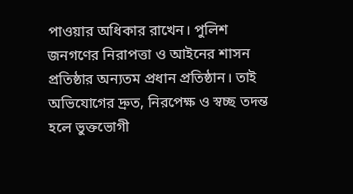পাওয়ার অধিকার রাখেন। পুলিশ জনগণের নিরাপত্তা ও আইনের শাসন প্রতিষ্ঠার অন্যতম প্রধান প্রতিষ্ঠান। তাই অভিযোগের দ্রুত, নিরপেক্ষ ও স্বচ্ছ তদন্ত হলে ভুক্তভোগী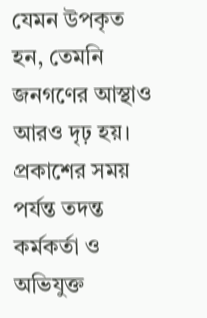যেমন উপকৃত হন, তেমনি জনগণের আস্থাও আরও দৃঢ় হয়। প্রকাশের সময় পর্যন্ত তদন্ত কর্মকর্তা ও অভিযুক্ত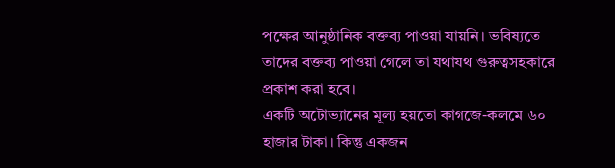পক্ষের আনুষ্ঠানিক বক্তব্য পাওয়া যায়নি। ভবিষ্যতে তাদের বক্তব্য পাওয়া গেলে তা যথাযথ গুরুত্বসহকারে প্রকাশ করা হবে।
একটি অটোভ্যানের মূল্য হয়তো কাগজে-কলমে ৬০ হাজার টাকা। কিন্তু একজন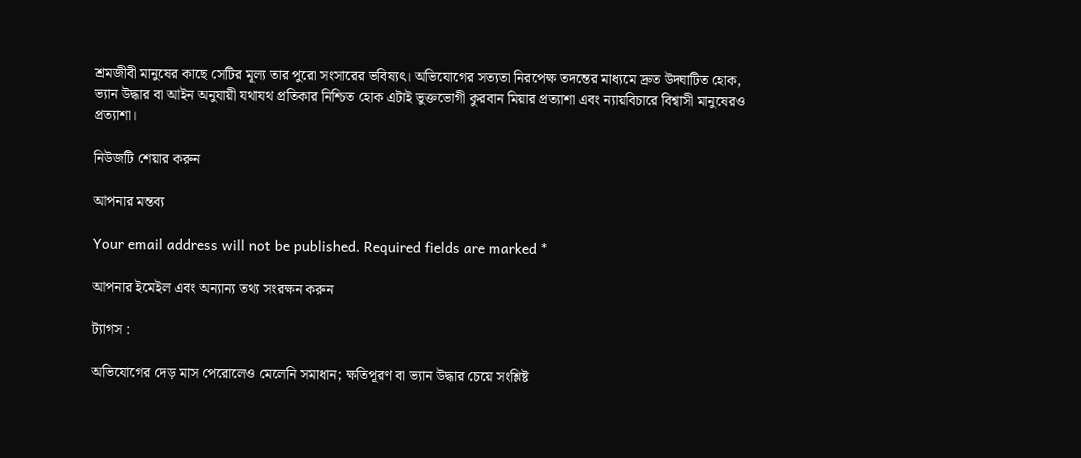শ্রমজীবী মানুষের কাছে সেটির মূল্য তার পুরো সংসারের ভবিষ্যৎ। অভিযোগের সত্যতা নিরপেক্ষ তদন্তের মাধ্যমে দ্রুত উদ্ঘাটিত হোক, ভ্যান উদ্ধার বা আইন অনুযায়ী যথাযথ প্রতিকার নিশ্চিত হোক এটাই ভুক্তভোগী কুরবান মিয়ার প্রত্যাশা এবং ন্যায়বিচারে বিশ্বাসী মানুষেরও প্রত্যাশা।

নিউজটি শেয়ার করুন

আপনার মন্তব্য

Your email address will not be published. Required fields are marked *

আপনার ইমেইল এবং অন্যান্য তথ্য সংরক্ষন করুন

ট্যাগস :

অভিযোগের দেড় মাস পেরোলেও মেলেনি সমাধান; ক্ষতিপূরণ বা ভ্যান উদ্ধার চেয়ে সংশ্লিষ্ট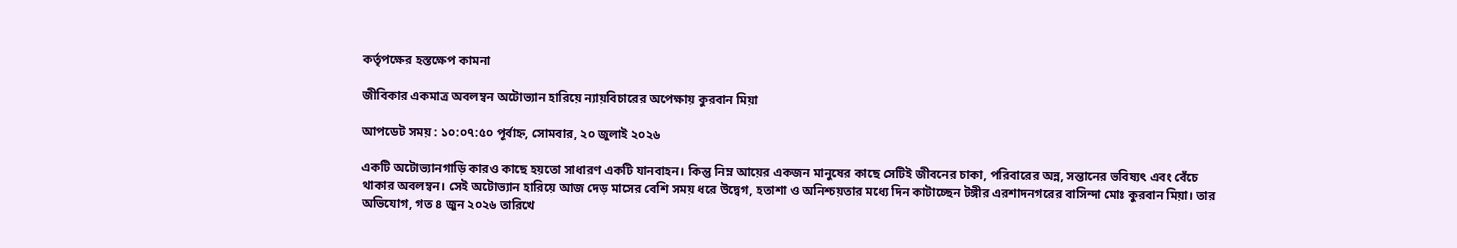কর্তৃপক্ষের হস্তক্ষেপ কামনা

জীবিকার একমাত্র অবলম্বন অটোভ্যান হারিয়ে ন্যায়বিচারের অপেক্ষায় কুরবান মিয়া

আপডেট সময় : ১০:০৭:৫০ পূর্বাহ্ন, সোমবার, ২০ জুলাই ২০২৬

একটি অটোভ্যানগাড়ি কারও কাছে হয়তো সাধারণ একটি যানবাহন। কিন্তু নিম্ন আয়ের একজন মানুষের কাছে সেটিই জীবনের চাকা, পরিবারের অন্ন, সন্তানের ভবিষ্যৎ এবং বেঁচে থাকার অবলম্বন। সেই অটোভ্যান হারিয়ে আজ দেড় মাসের বেশি সময় ধরে উদ্বেগ, হতাশা ও অনিশ্চয়তার মধ্যে দিন কাটাচ্ছেন টঙ্গীর এরশাদনগরের বাসিন্দা মোঃ কুরবান মিয়া। তার অভিযোগ, গত ৪ জুন ২০২৬ তারিখে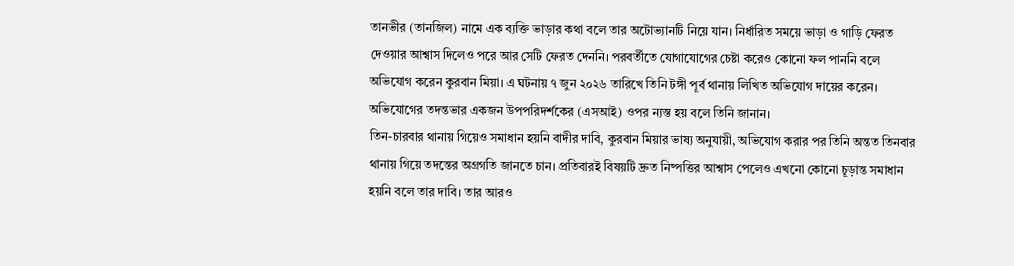তানভীর (তানজিল) নামে এক ব্যক্তি ভাড়ার কথা বলে তার অটোভ্যানটি নিয়ে যান। নির্ধারিত সময়ে ভাড়া ও গাড়ি ফেরত দেওয়ার আশ্বাস দিলেও পরে আর সেটি ফেরত দেননি। পরবর্তীতে যোগাযোগের চেষ্টা করেও কোনো ফল পাননি বলে অভিযোগ করেন কুরবান মিয়া। এ ঘটনায় ৭ জুন ২০২৬ তারিখে তিনি টঙ্গী পূর্ব থানায় লিখিত অভিযোগ দায়ের করেন। অভিযোগের তদন্তভার একজন উপপরিদর্শকের (এসআই) ওপর ন্যস্ত হয় বলে তিনি জানান।
তিন-চারবার থানায় গিয়েও সমাধান হয়নি বাদীর দাবি, কুরবান মিয়ার ভাষ্য অনুযায়ী, অভিযোগ করার পর তিনি অন্তত তিনবার থানায় গিয়ে তদন্তের অগ্রগতি জানতে চান। প্রতিবারই বিষয়টি দ্রুত নিষ্পত্তির আশ্বাস পেলেও এখনো কোনো চূড়ান্ত সমাধান হয়নি বলে তার দাবি। তার আরও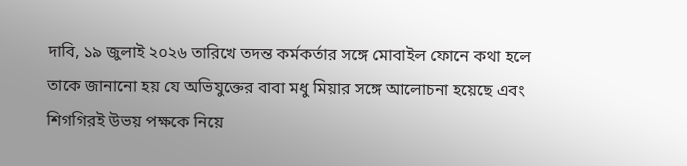দাবি, ১৯ জুলাই ২০২৬ তারিখে তদন্ত কর্মকর্তার সঙ্গে মোবাইল ফোনে কথা হলে তাকে জানানো হয় যে অভিযুক্তের বাবা মধু মিয়ার সঙ্গে আলোচনা হয়েছে এবং শিগগিরই উভয় পক্ষকে নিয়ে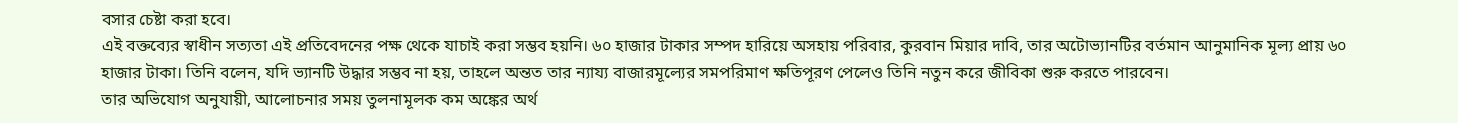বসার চেষ্টা করা হবে।
এই বক্তব্যের স্বাধীন সত্যতা এই প্রতিবেদনের পক্ষ থেকে যাচাই করা সম্ভব হয়নি। ৬০ হাজার টাকার সম্পদ হারিয়ে অসহায় পরিবার, কুরবান মিয়ার দাবি, তার অটোভ্যানটির বর্তমান আনুমানিক মূল্য প্রায় ৬০ হাজার টাকা। তিনি বলেন, যদি ভ্যানটি উদ্ধার সম্ভব না হয়, তাহলে অন্তত তার ন্যায্য বাজারমূল্যের সমপরিমাণ ক্ষতিপূরণ পেলেও তিনি নতুন করে জীবিকা শুরু করতে পারবেন।
তার অভিযোগ অনুযায়ী, আলোচনার সময় তুলনামূলক কম অঙ্কের অর্থ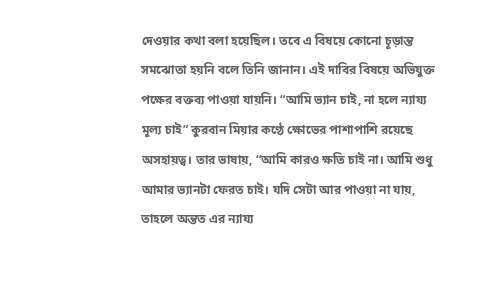দেওয়ার কথা বলা হয়েছিল। তবে এ বিষয়ে কোনো চূড়ান্ত সমঝোতা হয়নি বলে তিনি জানান। এই দাবির বিষয়ে অভিযুক্ত পক্ষের বক্তব্য পাওয়া যায়নি। “আমি ভ্যান চাই, না হলে ন্যায্য মূল্য চাই” কুরবান মিয়ার কণ্ঠে ক্ষোভের পাশাপাশি রয়েছে অসহায়ত্ব। তার ভাষায়, “আমি কারও ক্ষতি চাই না। আমি শুধু আমার ভ্যানটা ফেরত চাই। যদি সেটা আর পাওয়া না যায়, তাহলে অন্তত এর ন্যায্য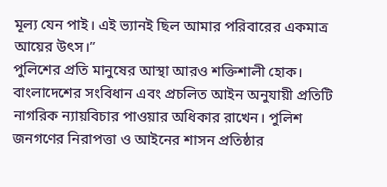মূল্য যেন পাই। এই ভ্যানই ছিল আমার পরিবারের একমাত্র আয়ের উৎস।”
পুলিশের প্রতি মানুষের আস্থা আরও শক্তিশালী হোক। বাংলাদেশের সংবিধান এবং প্রচলিত আইন অনুযায়ী প্রতিটি নাগরিক ন্যায়বিচার পাওয়ার অধিকার রাখেন। পুলিশ জনগণের নিরাপত্তা ও আইনের শাসন প্রতিষ্ঠার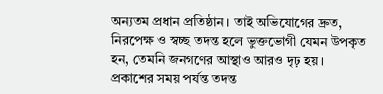অন্যতম প্রধান প্রতিষ্ঠান। তাই অভিযোগের দ্রুত, নিরপেক্ষ ও স্বচ্ছ তদন্ত হলে ভুক্তভোগী যেমন উপকৃত হন, তেমনি জনগণের আস্থাও আরও দৃঢ় হয়। প্রকাশের সময় পর্যন্ত তদন্ত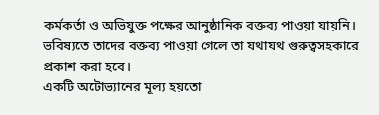কর্মকর্তা ও অভিযুক্ত পক্ষের আনুষ্ঠানিক বক্তব্য পাওয়া যায়নি। ভবিষ্যতে তাদের বক্তব্য পাওয়া গেলে তা যথাযথ গুরুত্বসহকারে প্রকাশ করা হবে।
একটি অটোভ্যানের মূল্য হয়তো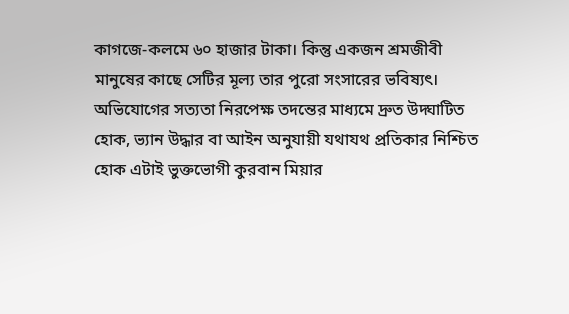কাগজে-কলমে ৬০ হাজার টাকা। কিন্তু একজন শ্রমজীবী মানুষের কাছে সেটির মূল্য তার পুরো সংসারের ভবিষ্যৎ। অভিযোগের সত্যতা নিরপেক্ষ তদন্তের মাধ্যমে দ্রুত উদ্ঘাটিত হোক, ভ্যান উদ্ধার বা আইন অনুযায়ী যথাযথ প্রতিকার নিশ্চিত হোক এটাই ভুক্তভোগী কুরবান মিয়ার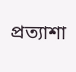প্রত্যাশা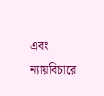এবং ন্যায়বিচারে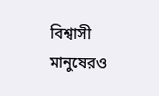বিশ্বাসী মানুষেরও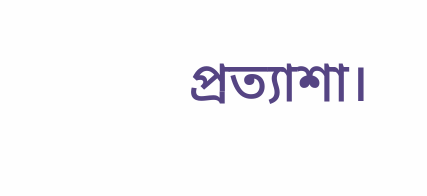প্রত্যাশা।